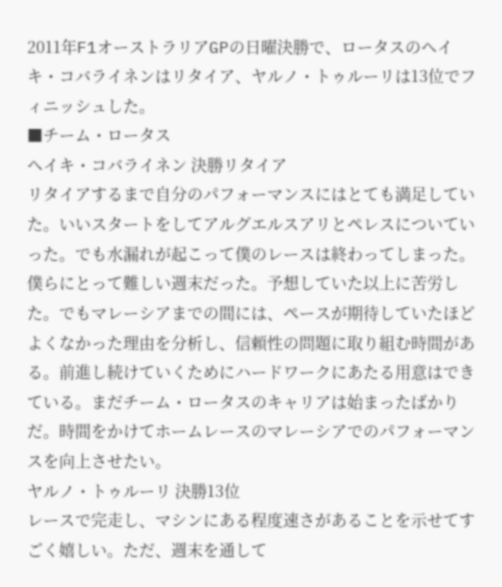2011年F1オーストラリアGPの日曜決勝で、ロータスのヘイキ・コバライネンはリタイア、ヤルノ・トゥルーリは13位でフィニッシュした。
■チーム・ロータス
ヘイキ・コバライネン 決勝リタイア
リタイアするまで自分のパフォーマンスにはとても満足していた。いいスタートをしてアルグエルスアリとペレスについていった。でも水漏れが起こって僕のレースは終わってしまった。僕らにとって難しい週末だった。予想していた以上に苦労した。でもマレーシアまでの間には、ペースが期待していたほどよくなかった理由を分析し、信頼性の問題に取り組む時間がある。前進し続けていくためにハードワークにあたる用意はできている。まだチーム・ロータスのキャリアは始まったばかりだ。時間をかけてホームレースのマレーシアでのパフォーマンスを向上させたい。
ヤルノ・トゥルーリ 決勝13位
レースで完走し、マシンにある程度速さがあることを示せてすごく嬉しい。ただ、週末を通して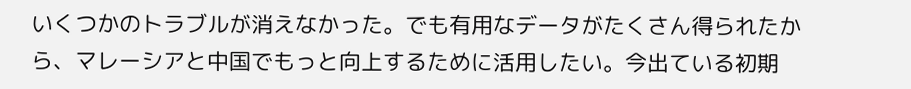いくつかのトラブルが消えなかった。でも有用なデータがたくさん得られたから、マレーシアと中国でもっと向上するために活用したい。今出ている初期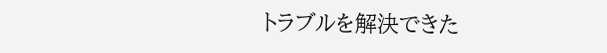トラブルを解決できた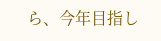ら、今年目指し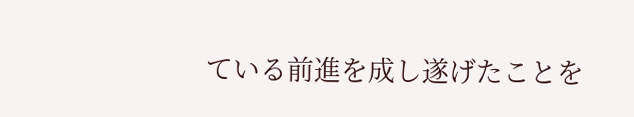ている前進を成し遂げたことを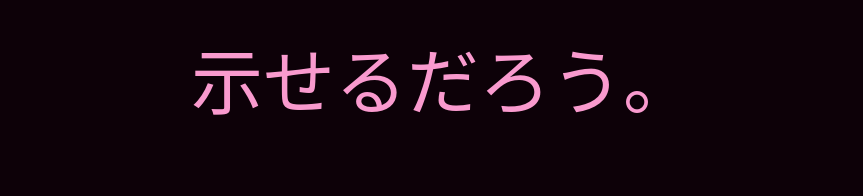示せるだろう。